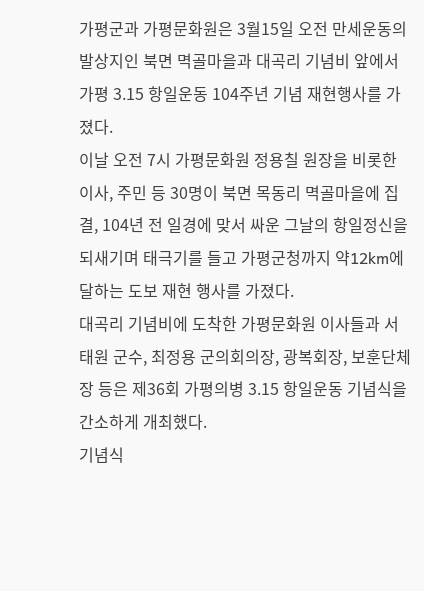가평군과 가평문화원은 3월15일 오전 만세운동의 발상지인 북면 멱골마을과 대곡리 기념비 앞에서 가평 3.15 항일운동 104주년 기념 재현행사를 가졌다.
이날 오전 7시 가평문화원 정용칠 원장을 비롯한 이사, 주민 등 30명이 북면 목동리 멱골마을에 집결, 104년 전 일경에 맞서 싸운 그날의 항일정신을 되새기며 태극기를 들고 가평군청까지 약12km에 달하는 도보 재현 행사를 가졌다.
대곡리 기념비에 도착한 가평문화원 이사들과 서태원 군수, 최정용 군의회의장, 광복회장, 보훈단체장 등은 제36회 가평의병 3.15 항일운동 기념식을 간소하게 개최했다.
기념식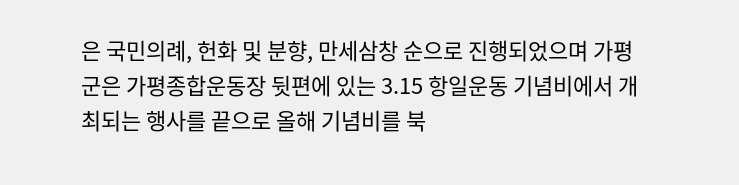은 국민의례, 헌화 및 분향, 만세삼창 순으로 진행되었으며 가평군은 가평종합운동장 뒷편에 있는 3.15 항일운동 기념비에서 개최되는 행사를 끝으로 올해 기념비를 북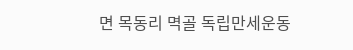면 목동리 멱골 독립만세운동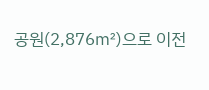공원(2,876㎡)으로 이전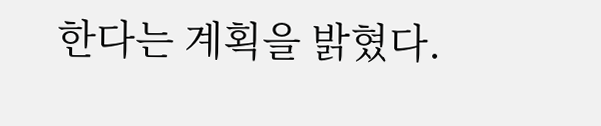한다는 계획을 밝혔다.